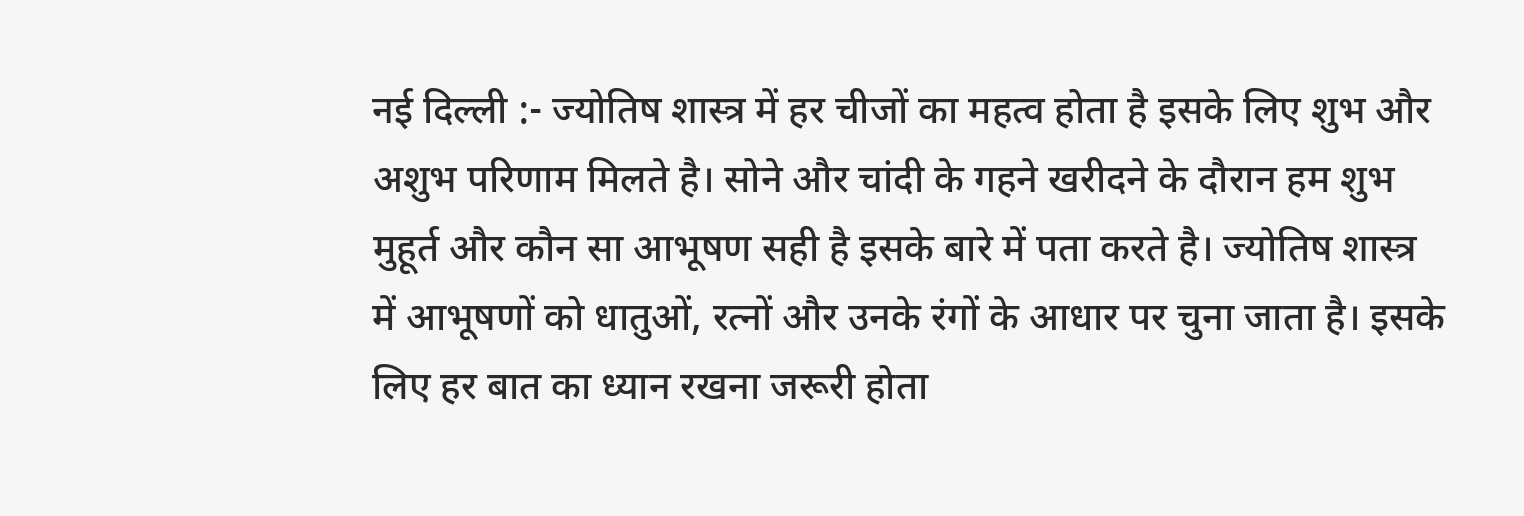नई दिल्ली :- ज्योतिष शास्त्र में हर चीजों का महत्व होता है इसके लिए शुभ और अशुभ परिणाम मिलते है। सोने और चांदी के गहने खरीदने के दौरान हम शुभ मुहूर्त और कौन सा आभूषण सही है इसके बारे में पता करते है। ज्योतिष शास्त्र में आभूषणों को धातुओं, रत्नों और उनके रंगों के आधार पर चुना जाता है। इसके लिए हर बात का ध्यान रखना जरूरी होता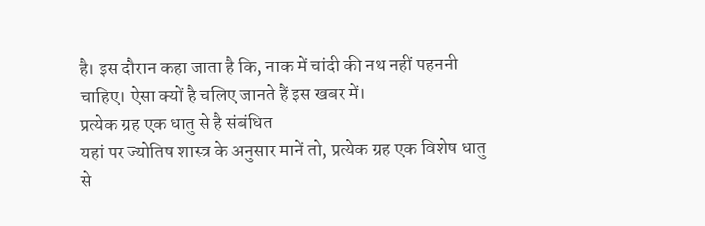है। इस दौरान कहा जाता है कि, नाक में चांदी की नथ नहीं पहननी चाहिए। ऐसा क्यों है चलिए जानते हैं इस खबर में।
प्रत्येक ग्रह एक धातु से है संबंधित
यहां पर ज्योतिष शास्त्र के अनुसार मानें तो, प्रत्येक ग्रह एक विशेष धातु से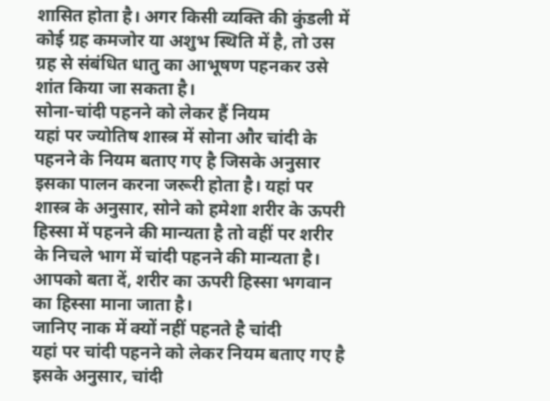शासित होता है। अगर किसी व्यक्ति की कुंडली में कोई ग्रह कमजोर या अशुभ स्थिति में है, तो उस ग्रह से संबंधित धातु का आभूषण पहनकर उसे शांत किया जा सकता है।
सोना-चांदी पहनने को लेकर हैं नियम
यहां पर ज्योतिष शास्त्र में सोना और चांदी के पहनने के नियम बताए गए है जिसके अनुसार इसका पालन करना जरूरी होता है। यहां पर शास्त्र के अनुसार, सोने को हमेशा शरीर के ऊपरी हिस्सा में पहनने की मान्यता है तो वहीं पर शरीर के निचले भाग में चांदी पहनने की मान्यता है। आपको बता दें, शरीर का ऊपरी हिस्सा भगवान का हिस्सा माना जाता है।
जानिए नाक में क्यों नहीं पहनते है चांदी
यहां पर चांदी पहनने को लेकर नियम बताए गए है इसके अनुसार, चांदी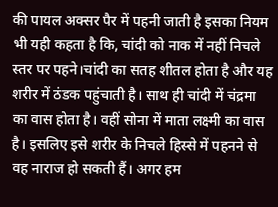की पायल अक्सर पैर में पहनी जाती है इसका नियम भी यही कहता है कि, चांदी को नाक में नहीं निचले स्तर पर पहने।चांदी का सतह शीतल होता है और यह शरीर में ठंडक पहुंचाती है। साथ ही चांदी में चंद्रमा का वास होता है। वहीं सोना में माता लक्ष्मी का वास है। इसलिए इसे शरीर के निचले हिस्से में पहनने से वह नाराज हो सकती हैं। अगर हम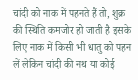चांदी को नाक में पहनते हैं तो, शुक्र की स्थिति कमजोर हो जाती है इसके लिए नाक में किसी भी धातु को पहन लें लेकिन चांदी की नथ या कोई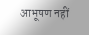आभूषण नहीं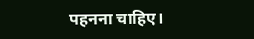पहनना चाहिए।